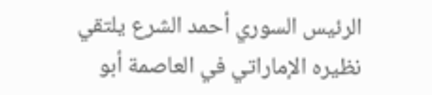الرئيس السوري أحمد الشرع يلتقي نظيره الإماراتي في العاصمة أبو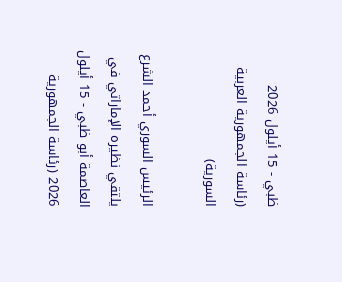ظبي - 15 أيلول 2026 (رئاسة الجمهورية العربية السورية)

الرئيس السوري أحمد الشرع يلتقي نظيره الإماراتي في العاصمة أبو ظبي - 15 أيلول 2026 (رئاسة الجمهورية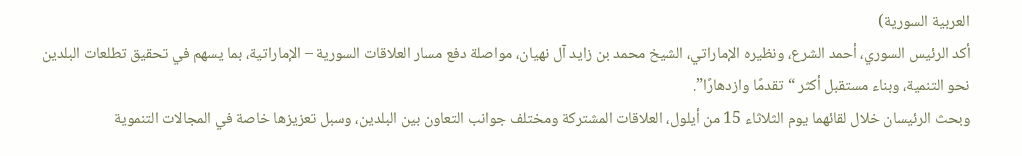العربية السورية)
أكد الرئيس السوري، أحمد الشرع، ونظيره الإماراتي، الشيخ محمد بن زايد آل نهيان، مواصلة دفع مسار العلاقات السورية – الإماراتية، بما يسهم في تحقيق تطلعات البلدين نحو التنمية، وبناء مستقبل أكثر “تقدمًا وازدهارًا”.
وبحث الرئيسان خلال لقائهما يوم الثلاثاء 15 من أيلول، العلاقات المشتركة ومختلف جوانب التعاون بين البلدين، وسبل تعزيزها خاصة في المجالات التنموية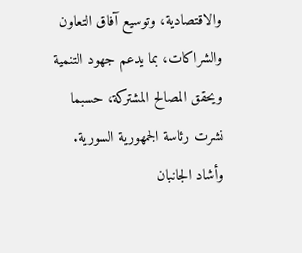والاقتصادية، وتوسيع آفاق التعاون والشراكات، بما يدعم جهود التنمية ويحقق المصالح المشتركة، حسبما نشرت رئاسة الجمهورية السورية.
وأشاد الجانبان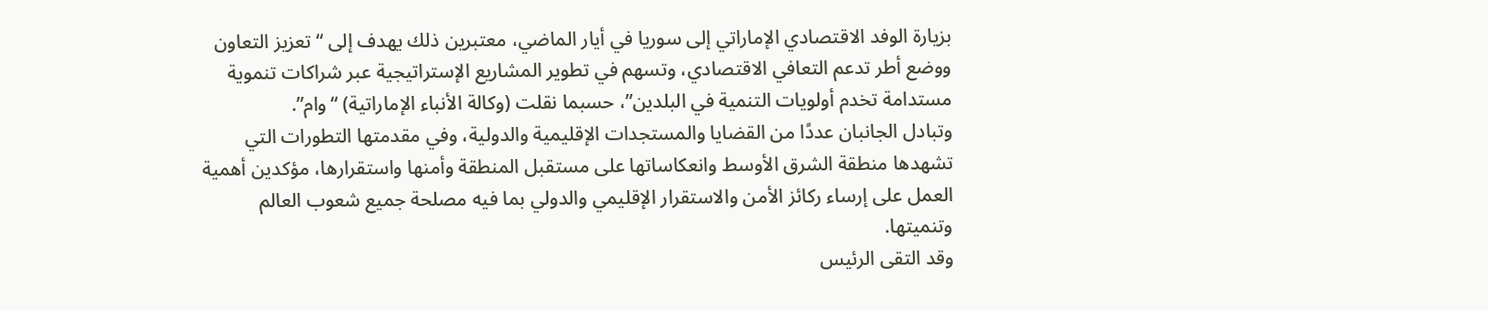بزيارة الوفد الاقتصادي الإماراتي إلى سوريا في أيار الماضي، معتبرين ذلك يهدف إلى “تعزيز التعاون ووضع أطر تدعم التعافي الاقتصادي، وتسهم في تطوير المشاريع الإستراتيجية عبر شراكات تنموية مستدامة تخدم أولويات التنمية في البلدين”، حسبما نقلت (وكالة الأنباء الإماراتية) “وام”.
وتبادل الجانبان عددًا من القضايا والمستجدات الإقليمية والدولية، وفي مقدمتها التطورات التي تشهدها منطقة الشرق الأوسط وانعكاساتها على مستقبل المنطقة وأمنها واستقرارها، مؤكدين أهمية العمل على إرساء ركائز الأمن والاستقرار الإقليمي والدولي بما فيه مصلحة جميع شعوب العالم وتنميتها.
وقد التقى الرئيس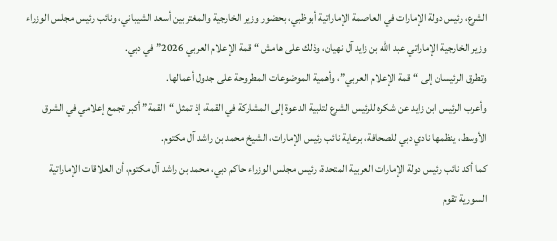الشرع، رئيس دولة الإمارات في العاصمة الإماراتية أبوظبي، بحضور وزير الخارجية والمغتربين أسعد الشيباني، ونائب رئيس مجلس الوزراء وزير الخارجية الإماراتي عبد الله بن زايد آل نهيان، وذلك على هامش “قمة الإعلام العربي 2026” في دبي.
وتطرق الرئيسان إلى “قمة الإعلام العربي”، وأهمية الموضوعات المطروحة على جدول أعمالها.
وأعرب الرئيس ابن زايد عن شكره للرئيس الشرع لتلبية الدعوة إلى المشاركة في القمة، إذ تمثل “القمة” أكبر تجمع إعلامي في الشرق الأوسط، ينظمها نادي دبي للصحافة، برعاية نائب رئيس الإمارات، الشيخ محمد بن راشد آل مكتوم.
كما أكد نائب رئيس دولة الإمارات العربية المتحدة، رئيس مجلس الوزراء حاكم دبي، محمد بن راشد آل مكتوم، أن العلاقات الإماراتية السورية تقوم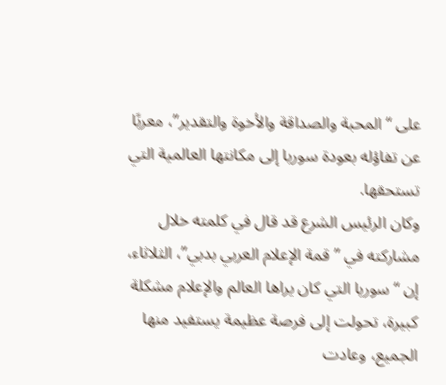على “المحبة والصداقة والأخوة والتقدير”، معربًا عن تفاؤله بعودة سوريا إلى مكانتها العالمية التي تستحقها.
وكان الرئيس الشرع قد قال في كلمته خلال مشاركته في ” قمة الإعلام العربي بدبي”، الثلاثاء، إن “سوريا التي كان يراها العالم والإعلام مشكلة كبيرة، تحولت إلى فرصة عظيمة يستفيد منها الجميع، وعادت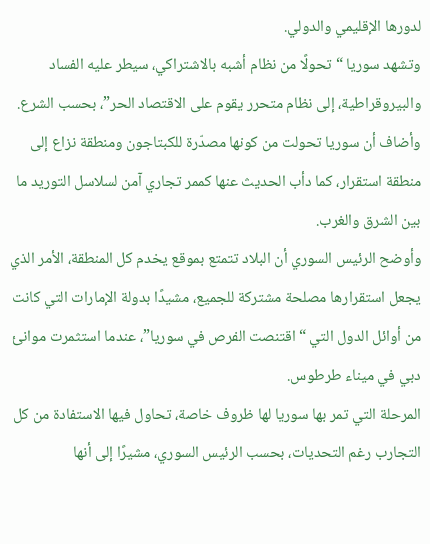لدورها الإقليمي والدولي.
وتشهد سوريا “تحولًا من نظام أشبه بالاشتراكي، سيطر عليه الفساد والبيروقراطية، إلى نظام متحرر يقوم على الاقتصاد الحر”، بحسب الشرع.
وأضاف أن سوريا تحولت من كونها مصدّرة للكبتاجون ومنطقة نزاع إلى منطقة استقرار، كما دأب الحديث عنها كممر تجاري آمن لسلاسل التوريد ما بين الشرق والغرب.
وأوضح الرئيس السوري أن البلاد تتمتع بموقع يخدم كل المنطقة، الأمر الذي يجعل استقرارها مصلحة مشتركة للجميع، مشيدًا بدولة الإمارات التي كانت من أوائل الدول التي “اقتنصت الفرص في سوريا”، عندما استثمرت موانئ دبي في ميناء طرطوس.
المرحلة التي تمر بها سوريا لها ظروف خاصة، تحاول فيها الاستفادة من كل التجارب رغم التحديات، بحسب الرئيس السوري، مشيرًا إلى أنها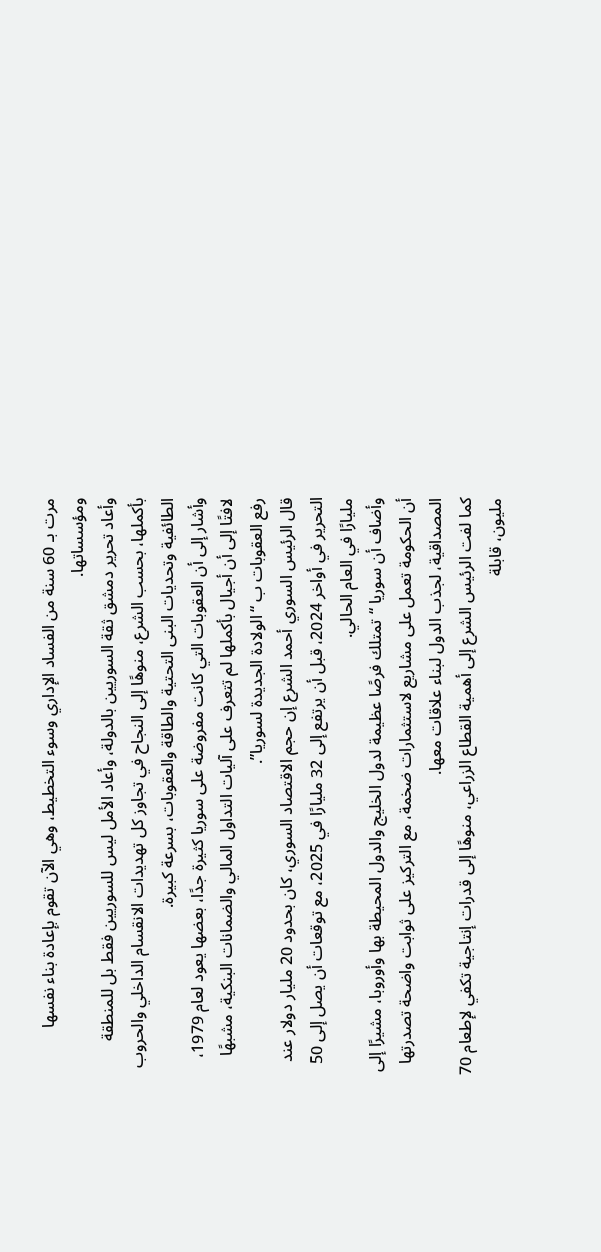مرت بـ 60 سنة من الفساد الإداري وسوء التخطيط، وهي الآن تقوم بإعادة بناء نفسها ومؤسساتها.
وأعاد تحرير دمشق ثقة السوريين بالدولة، وأعاد الأمل ليس للسوريين فقط بل للمنطقة بأكملها، بحسب الشرع، منوهًا إلى النجاح في تجاوز كل تهديدات الانقسام الداخلي والحروب الطائفية وتحديات البنى التحتية والطاقة والعقوبات، بسرعة كبيرة.
وأشار إلى أن العقوبات التي كانت مفروضة على سوريا كثيرة جدًا، بعضها يعود لعام 1979، لافتًا إلى أن أجيال بأكملها لم تتعرف على آليات التداول المالي والضمانات البنكية، مشبهًا رفع العقوبات ب “الولادة الجديدة لسوريا”.
قال الرئيس السوري أحمد الشرع إن حجم الاقتصاد السوري، كان بحدود 20 مليار دولار عند التحرير في أواخر 2024، قبل أن يرتفع إلى 32 مليارًا في 2025، مع توقعات أن يصل إلى 50 مليارًا في العام الحالي.
وأضاف أن سوريا “تمتلك فرصًا عظيمة لدول الخليج والدول المحيطة بها وأوروبا، مشيرًا إلى أن الحكومة تعمل على مشاريع لاستثمارات ضخمة، مع التركيز على ثوابت واضحة تصدرتها المصداقية، لجذب الدول لبناء علاقات معها.
كما لفت الرئيس الشرع إلى أهمية القطاع الزراعي، منوهًا إلى قدرات إنتاجية تكفي لإطعام 70 مليون، قابلة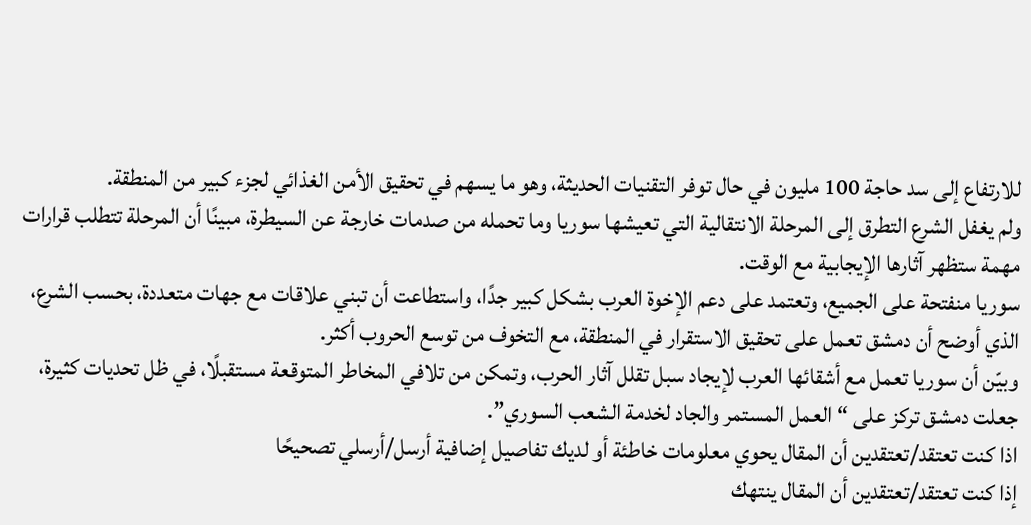للارتفاع إلى سد حاجة 100 مليون في حال توفر التقنيات الحديثة، وهو ما يسهم في تحقيق الأمن الغذائي لجزء كبير من المنطقة.
ولم يغفل الشرع التطرق إلى المرحلة الانتقالية التي تعيشها سوريا وما تحمله من صدمات خارجة عن السيطرة، مبينًا أن المرحلة تتطلب قرارات مهمة ستظهر آثارها الإيجابية مع الوقت.
سوريا منفتحة على الجميع، وتعتمد على دعم الإخوة العرب بشكل كبير جدًا، واستطاعت أن تبني علاقات مع جهات متعددة، بحسب الشرع، الذي أوضح أن دمشق تعمل على تحقيق الاستقرار في المنطقة، مع التخوف من توسع الحروب أكثر.
وبيّن أن سوريا تعمل مع أشقائها العرب لإيجاد سبل تقلل آثار الحرب، وتمكن من تلافي المخاطر المتوقعة مستقبلًا، في ظل تحديات كثيرة، جعلت دمشق تركز على “العمل المستمر والجاد لخدمة الشعب السوري”.
اذا كنت تعتقد/تعتقدين أن المقال يحوي معلومات خاطئة أو لديك تفاصيل إضافية أرسل/أرسلي تصحيحًا
إذا كنت تعتقد/تعتقدين أن المقال ينتهك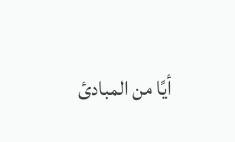أيًا من المبادئ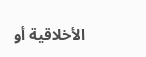الأخلاقية أو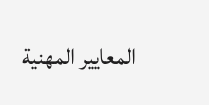المعايير المهنية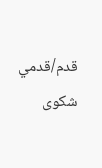قدم/قدمي شكوى